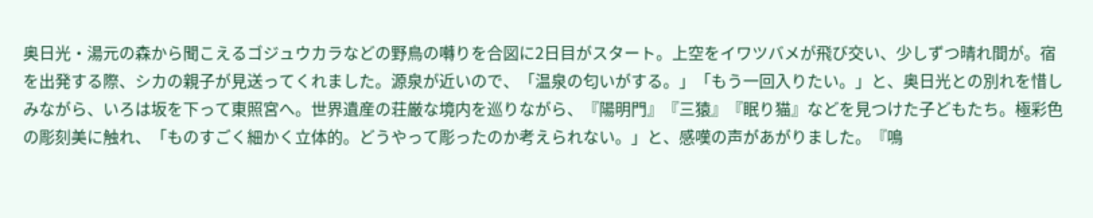奥日光・湯元の森から聞こえるゴジュウカラなどの野鳥の囀りを合図に2日目がスタート。上空をイワツバメが飛び交い、少しずつ晴れ間が。宿を出発する際、シカの親子が見送ってくれました。源泉が近いので、「温泉の匂いがする。」「もう一回入りたい。」と、奥日光との別れを惜しみながら、いろは坂を下って東照宮へ。世界遺産の荘厳な境内を巡りながら、『陽明門』『三猿』『眠り猫』などを見つけた子どもたち。極彩色の彫刻美に触れ、「ものすごく細かく立体的。どうやって彫ったのか考えられない。」と、感嘆の声があがりました。『鳴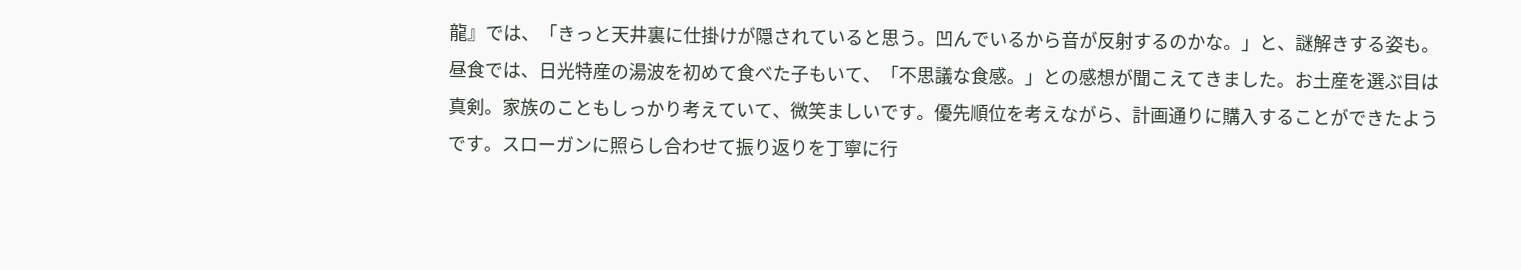龍』では、「きっと天井裏に仕掛けが隠されていると思う。凹んでいるから音が反射するのかな。」と、謎解きする姿も。昼食では、日光特産の湯波を初めて食べた子もいて、「不思議な食感。」との感想が聞こえてきました。お土産を選ぶ目は真剣。家族のこともしっかり考えていて、微笑ましいです。優先順位を考えながら、計画通りに購入することができたようです。スローガンに照らし合わせて振り返りを丁寧に行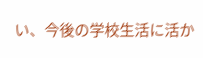い、今後の学校生活に活か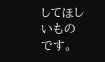してほしいものです。